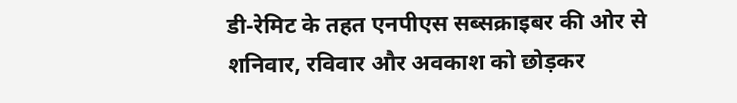डी-रेमिट के तहत एनपीएस सब्सक्राइबर की ओर से शनिवार, रविवार और अवकाश को छोड़कर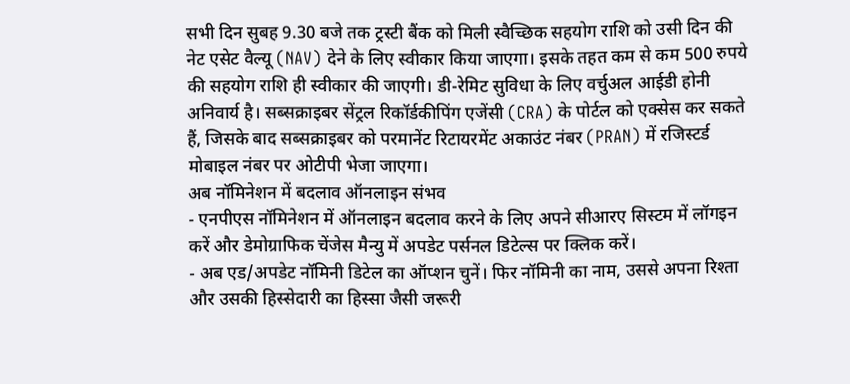सभी दिन सुबह 9.30 बजे तक ट्रस्टी बैंक को मिली स्वैच्छिक सहयोग राशि को उसी दिन की नेट एसेट वैल्यू (NAV) देने के लिए स्वीकार किया जाएगा। इसके तहत कम से कम 500 रुपये की सहयोग राशि ही स्वीकार की जाएगी। डी-रेमिट सुविधा के लिए वर्चुअल आईडी होनी अनिवार्य है। सब्सक्राइबर सेंट्रल रिकॉर्डकीपिंग एजेंसी (CRA) के पोर्टल को एक्सेस कर सकते हैं, जिसके बाद सब्सक्राइबर को परमानेंट रिटायरमेंट अकाउंट नंबर (PRAN) में रजिस्टर्ड मोबाइल नंबर पर ओटीपी भेजा जाएगा।
अब नॉमिनेशन में बदलाव ऑनलाइन संभव
- एनपीएस नॉमिनेशन में ऑनलाइन बदलाव करने के लिए अपने सीआरए सिस्टम में लॉगइन करें और डेमोग्राफिक चेंजेस मैन्यु में अपडेट पर्सनल डिटेल्स पर क्लिक करें।
- अब एड/अपडेट नॉमिनी डिटेल का ऑप्शन चुनें। फिर नॉमिनी का नाम, उससे अपना रिश्ता और उसकी हिस्सेदारी का हिस्सा जैसी जरूरी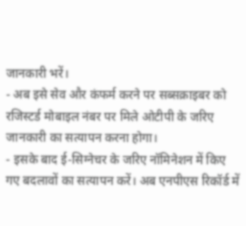जानकारी भरें।
- अब इसे सेव और कंफर्म करने पर सब्सक्राइबर को रजिस्टर्ड मोबाइल नंबर पर मिले ओटीपी के जरिए जानकारी का सत्यापन करना होगा।
- इसके बाद ई-सिग्नेचर के जरिए नॉमिनेशन में किए गए बदलावों का सत्यापन करें। अब एनपीएस रिकॉर्ड में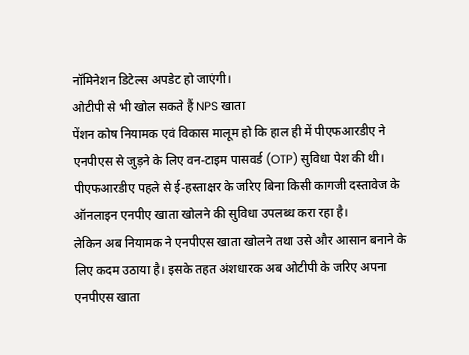नॉमिनेशन डिटेल्स अपडेट हो जाएंगी।
ओटीपी से भी खोल सकते हैं NPS खाता
पेंशन कोष नियामक एवं विकास मालूम हो कि हाल ही में पीएफआरडीए ने एनपीएस से जुड़ने के लिए वन-टाइम पासवर्ड (OTP) सुविधा पेश की थी। पीएफआरडीए पहले से ई-हस्ताक्षर के जरिए बिना किसी कागजी दस्तावेज के ऑनलाइन एनपीए खाता खोलने की सुविधा उपलब्ध करा रहा है।
लेकिन अब नियामक ने एनपीएस खाता खोलने तथा उसे और आसान बनाने के लिए कदम उठाया है। इसके तहत अंशधारक अब ओटीपी के जरिए अपना एनपीएस खाता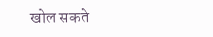खोल सकते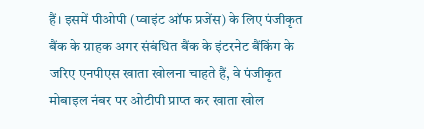हैं। इसमें पीओपी (प्वाइंट ऑफ प्रजेंस) के लिए पंजीकृत बैंक के ग्राहक अगर संबंधित बैंक के इंटरनेट बैंकिंग के जरिए एनपीएस खाता खोलना चाहते हैं, वे पंजीकृत मोबाइल नंबर पर ओटीपी प्राप्त कर खाता खोल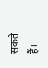सकते हैं।